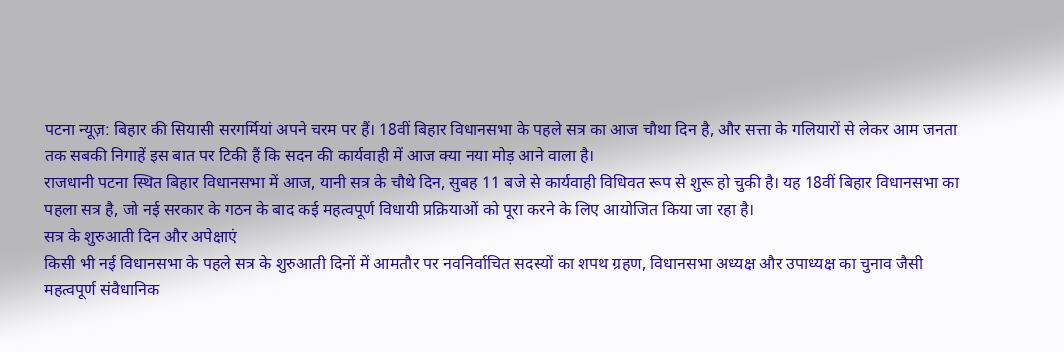पटना न्यूज़: बिहार की सियासी सरगर्मियां अपने चरम पर हैं। 18वीं बिहार विधानसभा के पहले सत्र का आज चौथा दिन है, और सत्ता के गलियारों से लेकर आम जनता तक सबकी निगाहें इस बात पर टिकी हैं कि सदन की कार्यवाही में आज क्या नया मोड़ आने वाला है।
राजधानी पटना स्थित बिहार विधानसभा में आज, यानी सत्र के चौथे दिन, सुबह 11 बजे से कार्यवाही विधिवत रूप से शुरू हो चुकी है। यह 18वीं बिहार विधानसभा का पहला सत्र है, जो नई सरकार के गठन के बाद कई महत्वपूर्ण विधायी प्रक्रियाओं को पूरा करने के लिए आयोजित किया जा रहा है।
सत्र के शुरुआती दिन और अपेक्षाएं
किसी भी नई विधानसभा के पहले सत्र के शुरुआती दिनों में आमतौर पर नवनिर्वाचित सदस्यों का शपथ ग्रहण, विधानसभा अध्यक्ष और उपाध्यक्ष का चुनाव जैसी महत्वपूर्ण संवैधानिक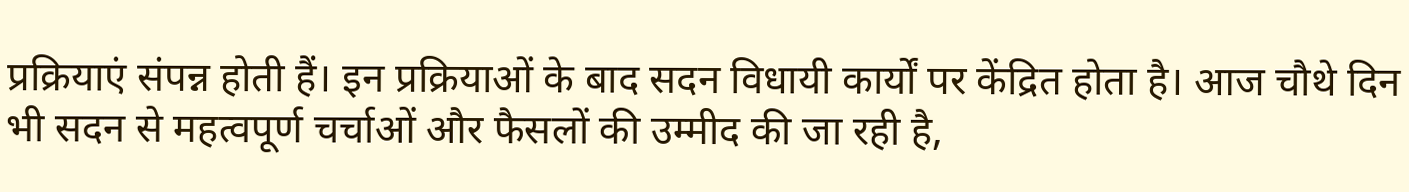प्रक्रियाएं संपन्न होती हैं। इन प्रक्रियाओं के बाद सदन विधायी कार्यों पर केंद्रित होता है। आज चौथे दिन भी सदन से महत्वपूर्ण चर्चाओं और फैसलों की उम्मीद की जा रही है,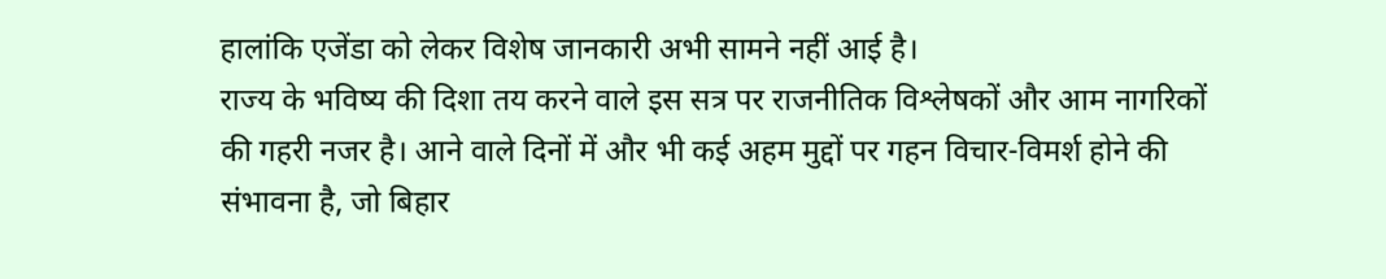हालांकि एजेंडा को लेकर विशेष जानकारी अभी सामने नहीं आई है।
राज्य के भविष्य की दिशा तय करने वाले इस सत्र पर राजनीतिक विश्लेषकों और आम नागरिकों की गहरी नजर है। आने वाले दिनों में और भी कई अहम मुद्दों पर गहन विचार-विमर्श होने की संभावना है, जो बिहार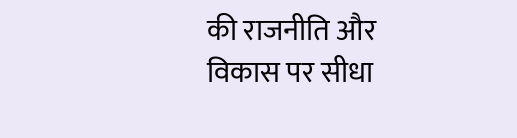की राजनीति और विकास पर सीधा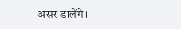असर डालेंगे।